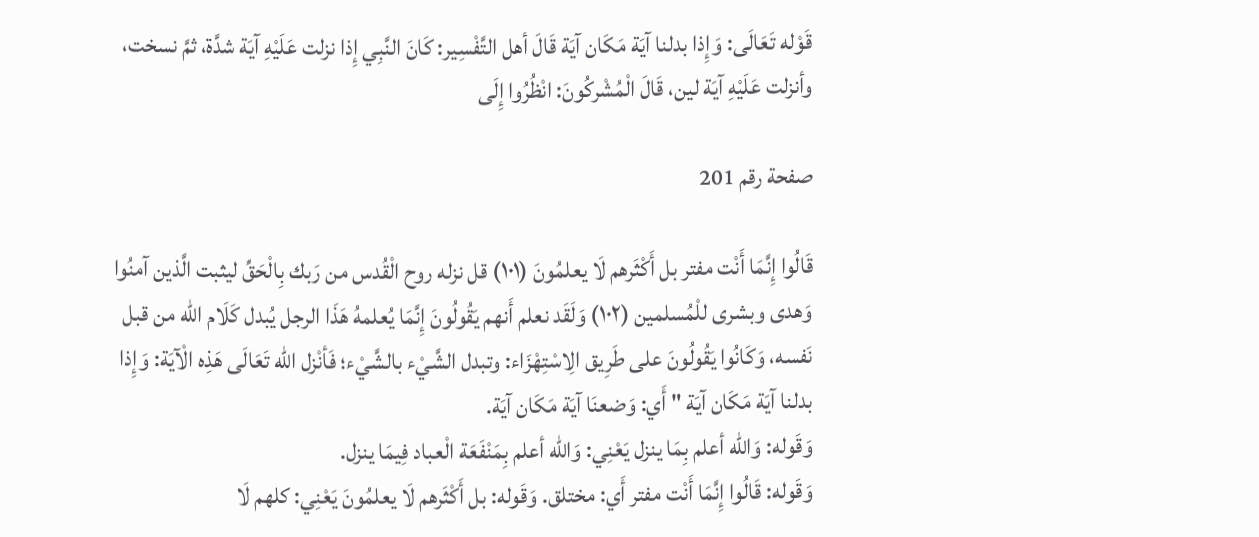قَوْله تَعَالَى: وَإِذا بدلنا آيَة مَكَان آيَة قَالَ أهل التَّفْسِير: كَانَ النَّبِي إِذا نزلت عَلَيْهِ آيَة شدَّة، ثمَّ نسخت، وأنزلت عَلَيْهِ آيَة لين، قَالَ الْمُشْركُونَ: انْظُرُوا إِلَى

صفحة رقم 201

قَالُوا إِنَّمَا أَنْت مفتر بل أَكْثَرهم لَا يعلمُونَ (١٠١) قل نزله روح الْقُدس من رَبك بِالْحَقِّ ليثبت الَّذين آمنُوا وَهدى وبشرى للْمُسلمين (١٠٢) وَلَقَد نعلم أَنهم يَقُولُونَ إِنَّمَا يُعلمهُ هَذَا الرجل يُبدل كَلَام الله من قبل نَفسه، وَكَانُوا يَقُولُونَ على طَرِيق الِاسْتِهْزَاء: وتبدل الشَّيْء بالشَّيْء؛ فَأنْزل الله تَعَالَى هَذِه الْآيَة: وَإِذا بدلنا آيَة مَكَان آيَة " أَي: وَضعنَا آيَة مَكَان آيَة.
وَقَوله: وَالله أعلم بِمَا ينزل يَعْنِي: وَالله أعلم بِمَنْفَعَة الْعباد فِيمَا ينزل.
وَقَوله: قَالُوا إِنَّمَا أَنْت مفتر أَي: مختلق. وَقَوله: بل أَكْثَرهم لَا يعلمُونَ يَعْنِي: كلهم لَا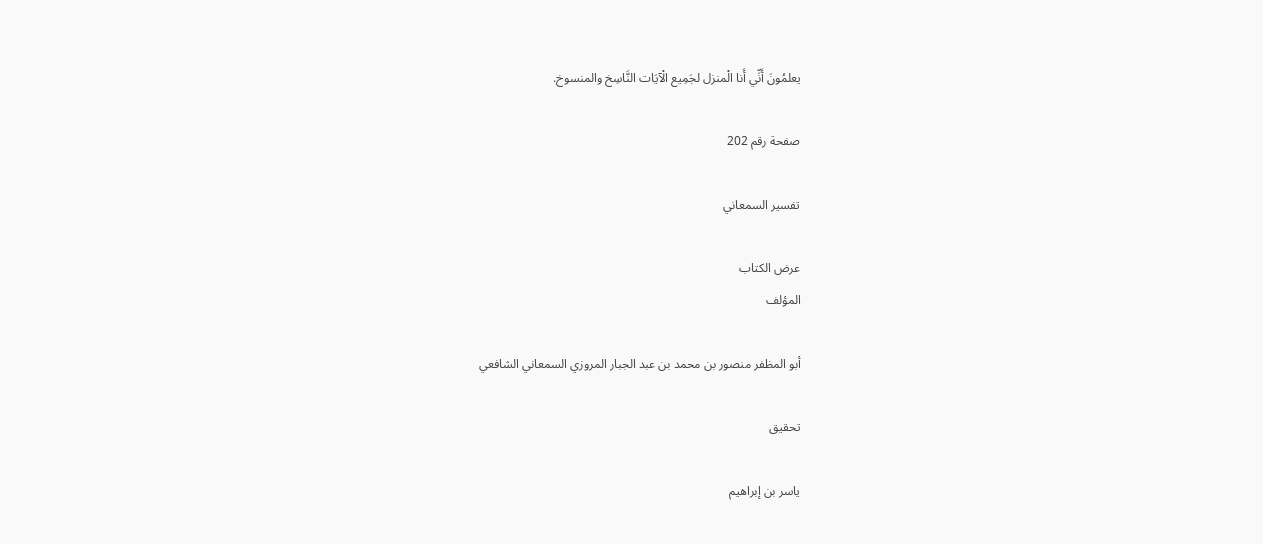يعلمُونَ أَنِّي أَنا الْمنزل لجَمِيع الْآيَات النَّاسِخ والمنسوخ.

صفحة رقم 202

تفسير السمعاني

عرض الكتاب
المؤلف

أبو المظفر منصور بن محمد بن عبد الجبار المروزي السمعاني الشافعي

تحقيق

ياسر بن إبراهيم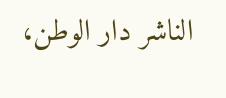الناشر دار الوطن،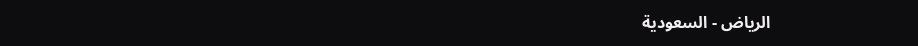الرياض - السعودية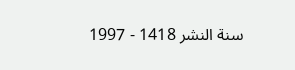سنة النشر 1418 - 1997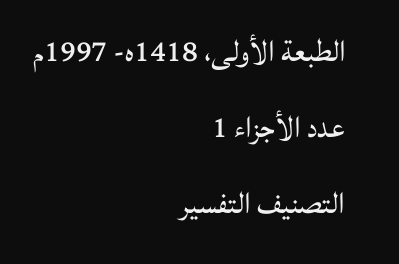الطبعة الأولى، 1418ه- 1997م
عدد الأجزاء 1
التصنيف التفسير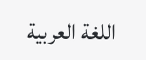اللغة العربية